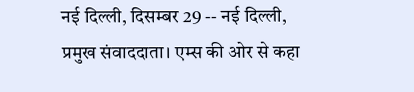नई दिल्ली, दिसम्बर 29 -- नई दिल्ली, प्रमुख संवाददाता। एम्स की ओर से कहा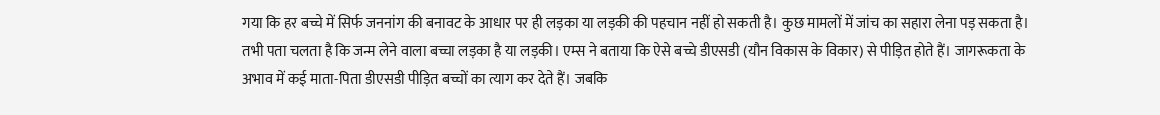गया कि हर बच्चे में सिर्फ जननांग की बनावट के आधार पर ही लड़का या लड़की की पहचान नहीं हो सकती है। कुछ मामलों में जांच का सहारा लेना पड़ सकता है। तभी पता चलता है कि जन्म लेने वाला बच्चा लड़का है या लड़की। एम्स ने बताया कि ऐसे बच्चे डीएसडी (यौन विकास के विकार) से पीड़ित होते हैं। जागरूकता के अभाव में कई माता-पिता डीएसडी पीड़ित बच्चों का त्याग कर देते हैं। जबकि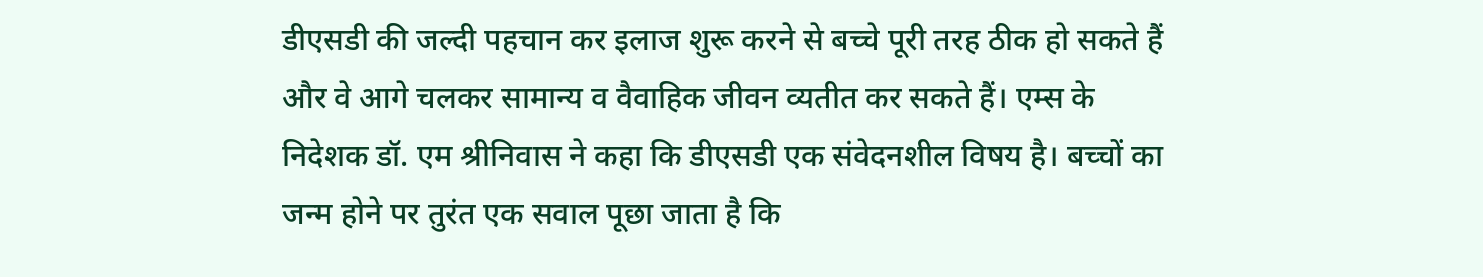डीएसडी की जल्दी पहचान कर इलाज शुरू करने से बच्चे पूरी तरह ठीक हो सकते हैं और वे आगे चलकर सामान्य व वैवाहिक जीवन व्यतीत कर सकते हैं। एम्स के निदेशक डॉ. एम श्रीनिवास ने कहा कि डीएसडी एक संवेदनशील विषय है। बच्चों का जन्म होने पर तुरंत एक सवाल पूछा जाता है कि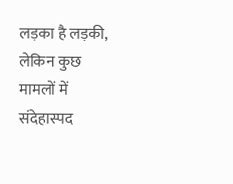लड़का है लड़की, लेकिन कुछ मामलों में संदेहास्पद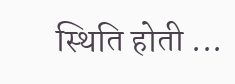स्थिति होती ...